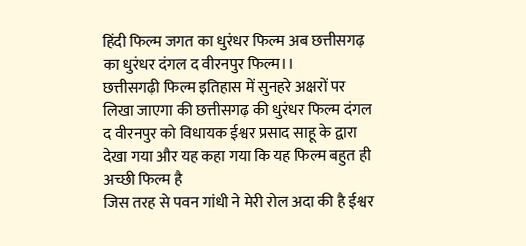हिंदी फिल्म जगत का धुरंधर फिल्म अब छत्तीसगढ़ का धुरंधर दंगल द वीरनपुर फिल्म।।
छत्तीसगढ़ी फिल्म इतिहास में सुनहरे अक्षरों पर लिखा जाएगा की छत्तीसगढ़ की धुरंधर फिल्म दंगल द वीरनपुर को विधायक ईश्वर प्रसाद साहू के द्वारा देखा गया और यह कहा गया कि यह फिल्म बहुत ही अच्छी फिल्म है
जिस तरह से पवन गांधी ने मेरी रोल अदा की है ईश्वर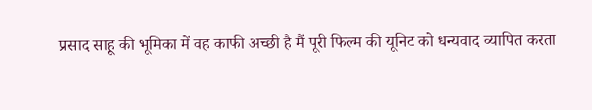प्रसाद साहू की भूमिका में वह काफी अच्छी है मैं पूरी फिल्म की यूनिट को धन्यवाद व्यापित करता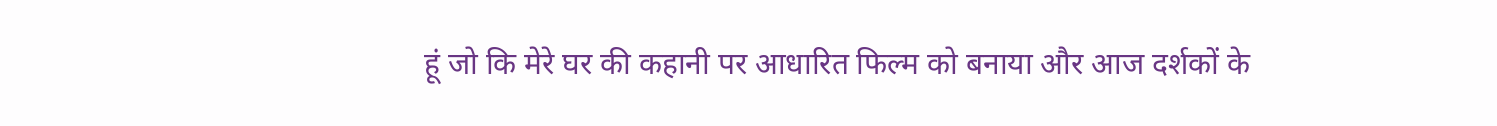हूं जो कि मेरे घर की कहानी पर आधारित फिल्म को बनाया और आज दर्शकों के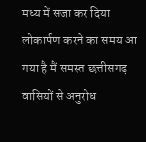मध्य में सजा कर दिया लोकार्पण करने का समय आ गया है मैं समस्त छत्तीसगढ़ वासियों से अनुरोध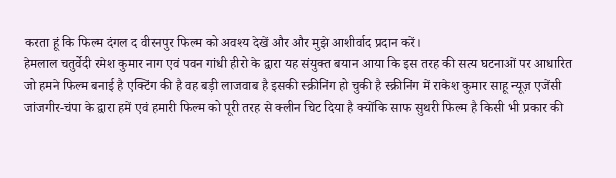करता हूं कि फिल्म दंगल द वीरनपुर फिल्म को अवश्य देखें और और मुझे आशीर्वाद प्रदान करें।
हेमलाल चतुर्वेदी रमेश कुमार नाग एवं पवन गांधी हीरो के द्वारा यह संयुक्त बयान आया कि इस तरह की सत्य घटनाओं पर आधारित जो हमने फिल्म बनाई है एक्टिंग की है वह बड़ी लाजवाब है इसकी स्क्रीनिंग हो चुकी है स्क्रीनिंग में राकेश कुमार साहू न्यूज़ एजेंसी जांजगीर-चंपा के द्वारा हमें एवं हमारी फिल्म को पूरी तरह से क्लीन चिट दिया है क्योंकि साफ सुथरी फिल्म है किसी भी प्रकार की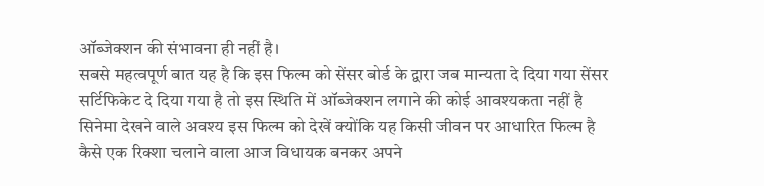ऑब्जेक्शन की संभावना ही नहीं है।
सबसे महत्वपूर्ण बात यह है कि इस फिल्म को सेंसर बोर्ड के द्वारा जब मान्यता दे दिया गया सेंसर सर्टिफिकेट दे दिया गया है तो इस स्थिति में ऑब्जेक्शन लगाने की कोई आवश्यकता नहीं है सिनेमा देखने वाले अवश्य इस फिल्म को देखें क्योंकि यह किसी जीवन पर आधारित फिल्म है कैसे एक रिक्शा चलाने वाला आज विधायक बनकर अपने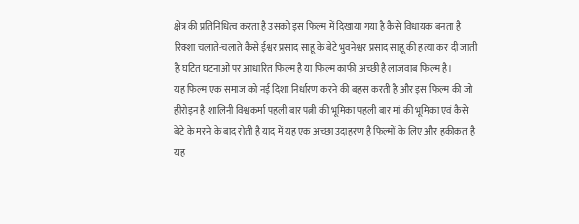क्षेत्र की प्रतिनिधित्व करता है उसको इस फिल्म में दिखाया गया है कैसे विधायक बनता है रिक्शा चलाते-चलाते कैसे ईश्वर प्रसाद साहू के बेटे भुवनेश्वर प्रसाद साहू की हत्या कर दी जाती है घटित घटनाओं पर आधारित फिल्म है या फिल्म काफी अच्छी है लाजवाब फिल्म है।
यह फिल्म एक समाज को नई दिशा निर्धारण करने की बहस करती है और इस फिल्म की जो हीरोइन है शालिनी विश्वकर्मा पहली बार पत्नी की भूमिका पहली बार मां की भूमिका एवं कैसे बेटे के मरने के बाद रोती है याद में यह एक अच्छा उदाहरण है फिल्मों के लिए और हकीकत है यह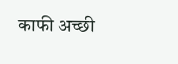काफी अच्छी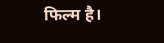फिल्म है।